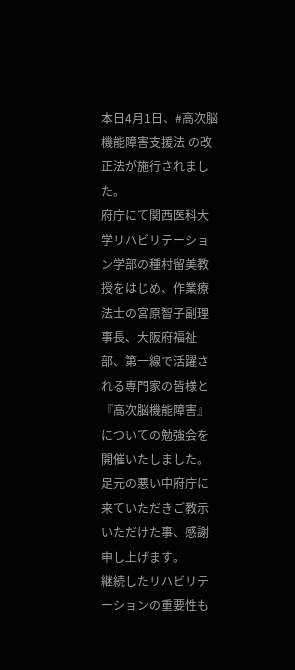本日4月1日、#高次脳機能障害支援法 の改正法が施行されました。
府庁にて関西医科大学リハビリテーション学部の種村留美教授をはじめ、作業療法士の宮原智子副理事長、大阪府福祉部、第一線で活躍される専門家の皆様と『高次脳機能障害』についての勉強会を開催いたしました。足元の悪い中府庁に来ていただきご教示いただけた事、感謝申し上げます。
継続したリハビリテーションの重要性も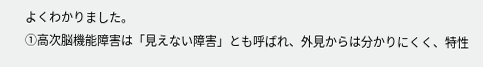よくわかりました。
①高次脳機能障害は「見えない障害」とも呼ばれ、外見からは分かりにくく、特性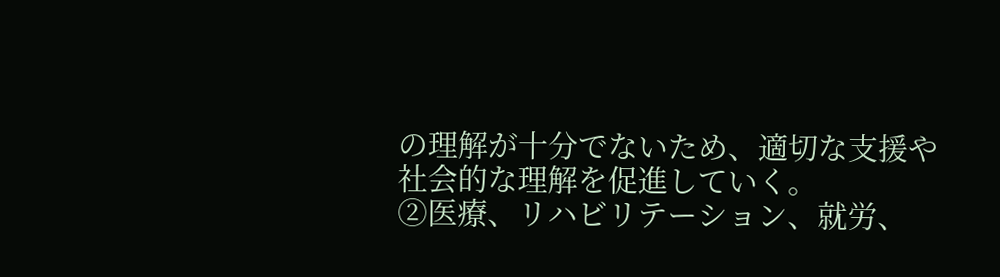の理解が十分でないため、適切な支援や社会的な理解を促進していく。
②医療、リハビリテーション、就労、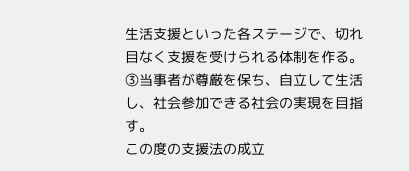生活支援といった各ステージで、切れ目なく支援を受けられる体制を作る。
③当事者が尊厳を保ち、自立して生活し、社会参加できる社会の実現を目指す。
この度の支援法の成立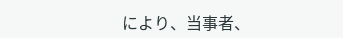により、当事者、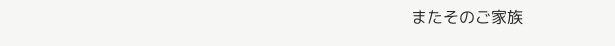またそのご家族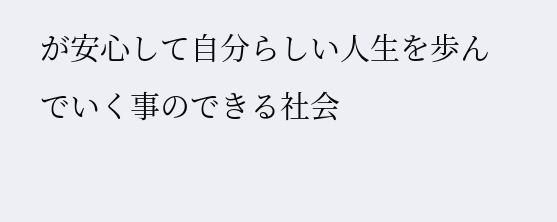が安心して自分らしい人生を歩んでいく事のできる社会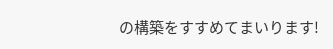の構築をすすめてまいります!